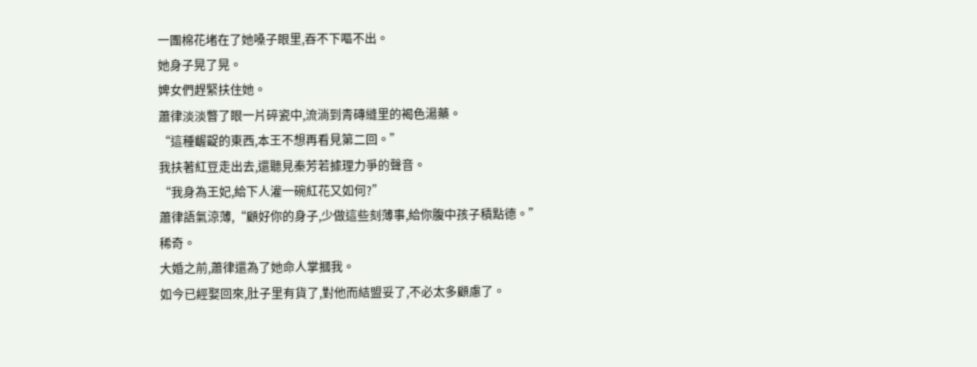一團棉花堵在了她嗓子眼里,吞不下嘔不出。
她身子晃了晃。
婢女們趕緊扶住她。
蕭律淡淡瞥了眼一片碎瓷中,流淌到青磚縫里的褐色湯藥。
“這種齷齪的東西,本王不想再看見第二回。”
我扶著紅豆走出去,還聽見秦芳若據理力爭的聲音。
“我身為王妃,給下人灌一碗紅花又如何?”
蕭律語氣涼薄,“顧好你的身子,少做這些刻薄事,給你腹中孩子積點德。”
稀奇。
大婚之前,蕭律還為了她命人掌摑我。
如今已經娶回來,肚子里有貨了,對他而結盟妥了,不必太多顧慮了。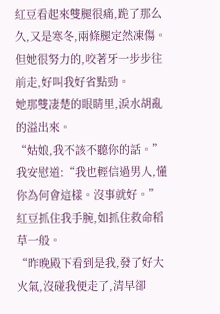紅豆看起來雙腿很痛,跪了那么久,又是寒冬,兩條腿定然凍傷。
但她很努力的,咬著牙一步步往前走,好叫我好省點勁。
她那雙凄楚的眼睛里,淚水胡亂的溢出來。
“姑娘,我不該不聽你的話。”
我安慰道:“我也輕信過男人,懂你為何會這樣。沒事就好。”
紅豆抓住我手腕,如抓住救命稻草一般。
“昨晚殿下看到是我,發了好大火氣,沒碰我便走了,清早卻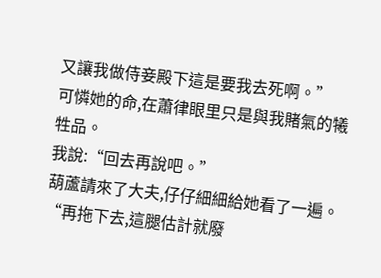又讓我做侍妾殿下這是要我去死啊。”
可憐她的命,在蕭律眼里只是與我賭氣的犧牲品。
我說:“回去再說吧。”
葫蘆請來了大夫,仔仔細細給她看了一遍。
“再拖下去,這腿估計就廢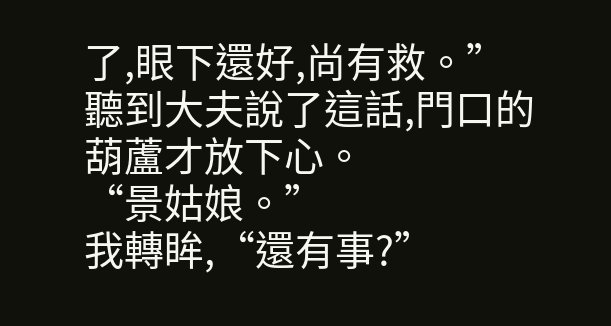了,眼下還好,尚有救。”
聽到大夫說了這話,門口的葫蘆才放下心。
“景姑娘。”
我轉眸,“還有事?”